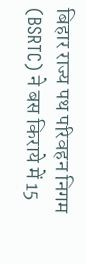बिहार राज्य पथ परिवहन निगम (BSRTC) ने बस किराये में 15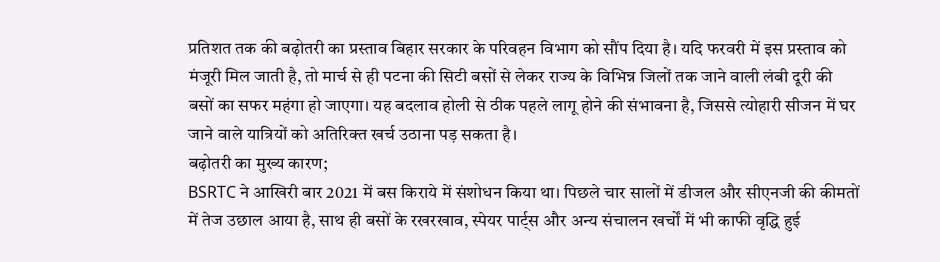प्रतिशत तक की बढ़ोतरी का प्रस्ताव बिहार सरकार के परिवहन विभाग को सौंप दिया है। यदि फरवरी में इस प्रस्ताव को मंजूरी मिल जाती है, तो मार्च से ही पटना की सिटी बसों से लेकर राज्य के विभिन्न जिलों तक जाने वाली लंबी दूरी की बसों का सफर महंगा हो जाएगा। यह बदलाव होली से ठीक पहले लागू होने की संभावना है, जिससे त्योहारी सीजन में घर जाने वाले यात्रियों को अतिरिक्त खर्च उठाना पड़ सकता है।
बढ़ोतरी का मुख्य कारण;
BSRTC ने आखिरी बार 2021 में बस किराये में संशोधन किया था। पिछले चार सालों में डीजल और सीएनजी की कीमतों में तेज उछाल आया है, साथ ही बसों के रखरखाव, स्पेयर पार्ट्स और अन्य संचालन खर्चों में भी काफी वृद्धि हुई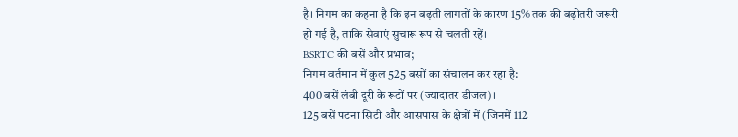है। निगम का कहना है कि इन बढ़ती लागतों के कारण 15% तक की बढ़ोतरी जरूरी हो गई है, ताकि सेवाएं सुचारू रूप से चलती रहें।
BSRTC की बसें और प्रभाव;
निगम वर्तमान में कुल 525 बसों का संचालन कर रहा है:
400 बसें लंबी दूरी के रूटों पर (ज्यादातर डीजल)।
125 बसें पटना सिटी और आसपास के क्षेत्रों में (जिनमें 112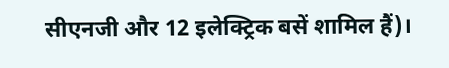सीएनजी और 12 इलेक्ट्रिक बसें शामिल हैं)।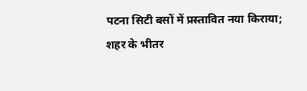पटना सिटी बसों में प्रस्तावित नया किराया;
शहर के भीतर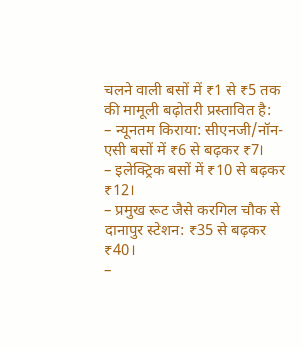चलने वाली बसों में ₹1 से ₹5 तक की मामूली बढ़ोतरी प्रस्तावित है:
– न्यूनतम किराया: सीएनजी/नॉन-एसी बसों में ₹6 से बढ़कर ₹7।
– इलेक्ट्रिक बसों में ₹10 से बढ़कर ₹12।
– प्रमुख रूट जैसे करगिल चौक से दानापुर स्टेशन: ₹35 से बढ़कर ₹40।
–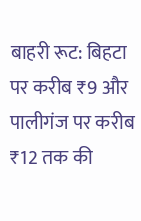बाहरी रूट: बिहटा पर करीब ₹9 और पालीगंज पर करीब ₹12 तक की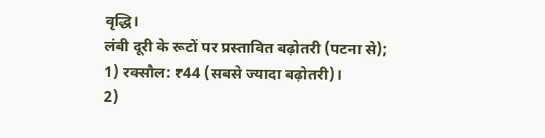वृद्धि।
लंबी दूरी के रूटों पर प्रस्तावित बढ़ोतरी (पटना से);
1) रक्सौल: ₹44 (सबसे ज्यादा बढ़ोतरी)।
2)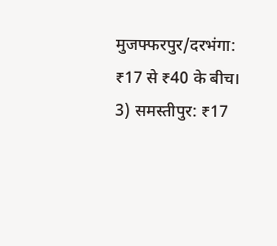मुजफ्फरपुर/दरभंगा: ₹17 से ₹40 के बीच।
3) समस्तीपुर: ₹17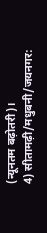(न्यूनतम बढ़ोतरी)।
4) सीतामढ़ी/मधुबनी/जयनगर: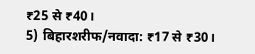₹25 से ₹40।
5) बिहारशरीफ/नवादा: ₹17 से ₹30।